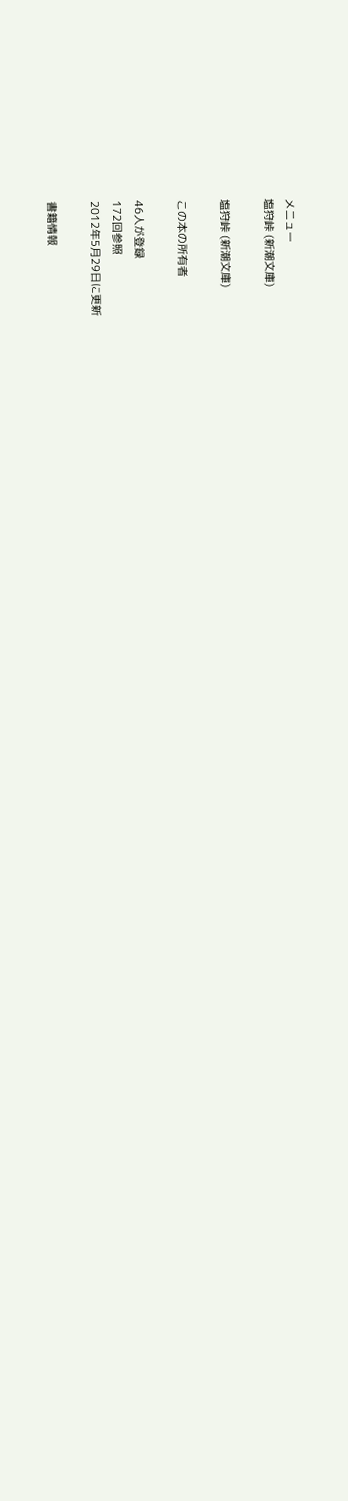メニュー
塩狩峠 (新潮文庫)

塩狩峠 (新潮文庫)

この本の所有者

46人が登録
172回参照
2012年5月29日に更新

書籍情報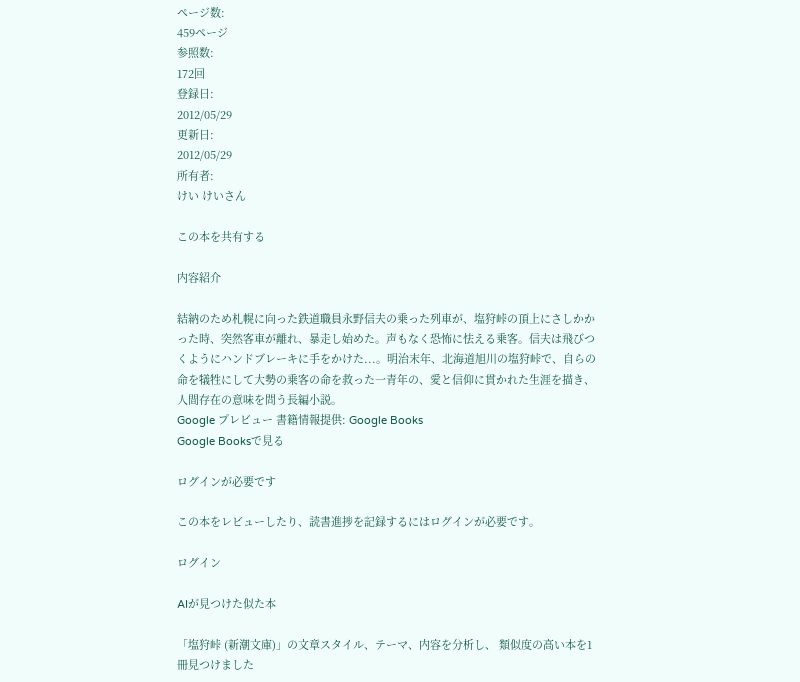ページ数:
459ページ
参照数:
172回
登録日:
2012/05/29
更新日:
2012/05/29
所有者:
けい けいさん

この本を共有する

内容紹介

結納のため札幌に向った鉄道職員永野信夫の乗った列車が、塩狩峠の頂上にさしかかった時、突然客車が離れ、暴走し始めた。声もなく恐怖に怯える乗客。信夫は飛びつくようにハンドブレーキに手をかけた...。明治末年、北海道旭川の塩狩峠で、自らの命を犠牲にして大勢の乗客の命を救った一青年の、愛と信仰に貫かれた生涯を描き、人間存在の意味を問う長編小説。
Google プレビュー 書籍情報提供: Google Books
Google Booksで見る

ログインが必要です

この本をレビューしたり、読書進捗を記録するにはログインが必要です。

ログイン

AIが見つけた似た本

「塩狩峠 (新潮文庫)」の文章スタイル、テーマ、内容を分析し、 類似度の高い本を1冊見つけました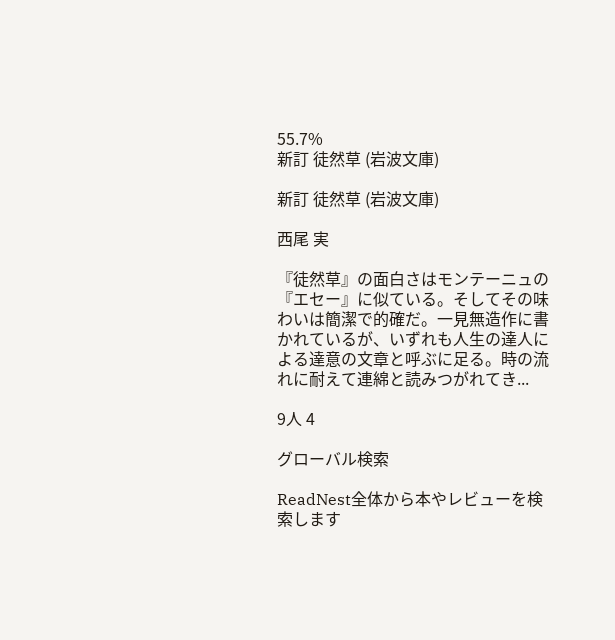55.7%
新訂 徒然草 (岩波文庫)

新訂 徒然草 (岩波文庫)

西尾 実

『徒然草』の面白さはモンテーニュの『エセー』に似ている。そしてその味わいは簡潔で的確だ。一見無造作に書かれているが、いずれも人生の達人による達意の文章と呼ぶに足る。時の流れに耐えて連綿と読みつがれてき...

9人 4

グローバル検索

ReadNest全体から本やレビューを検索します